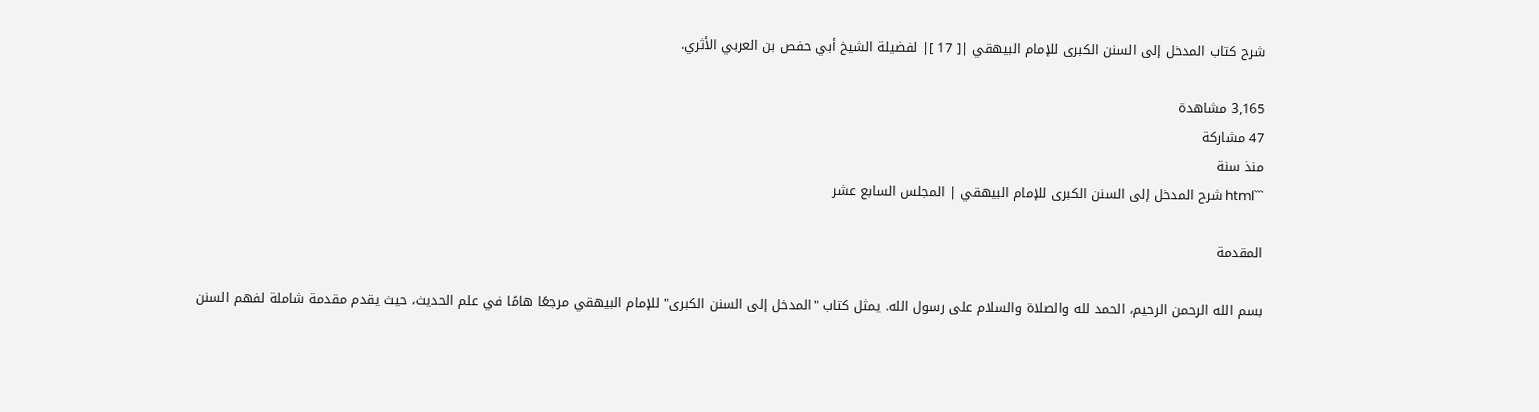شرح كتاب المدخل إلى السنن الكبرى للإمام البيهقي |[ 17 ]| لفضيلة الشيخ أبي حفص بن العربي الأثري.

3,165 مشاهدة
47 مشاركة
منذ سنة
```html شرح المدخل إلى السنن الكبرى للإمام البيهقي | المجلس السابع عشر

المقدمة

بسم الله الرحمن الرحيم، الحمد لله والصلاة والسلام على رسول الله. يمثل كتاب "المدخل إلى السنن الكبرى" للإمام البيهقي مرجعًا هامًا في علم الحديث، حيث يقدم مقدمة شاملة لفهم السنن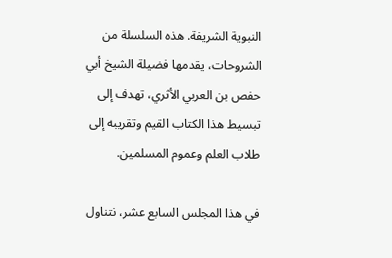النبوية الشريفة. هذه السلسلة من الشروحات، يقدمها فضيلة الشيخ أبي حفص بن العربي الأثري، تهدف إلى تبسيط هذا الكتاب القيم وتقريبه إلى طلاب العلم وعموم المسلمين.

في هذا المجلس السابع عشر، نتناول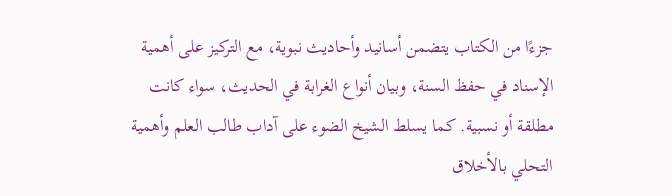جزءًا من الكتاب يتضمن أسانيد وأحاديث نبوية، مع التركيز على أهمية الإسناد في حفظ السنة، وبيان أنواع الغرابة في الحديث، سواء كانت مطلقة أو نسبية. كما يسلط الشيخ الضوء على آداب طالب العلم وأهمية التحلي بالأخلاق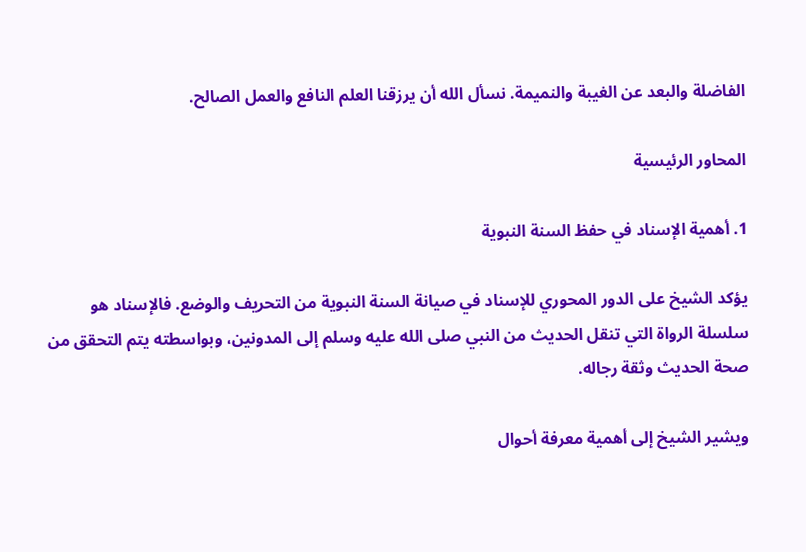الفاضلة والبعد عن الغيبة والنميمة. نسأل الله أن يرزقنا العلم النافع والعمل الصالح.

المحاور الرئيسية

1. أهمية الإسناد في حفظ السنة النبوية

يؤكد الشيخ على الدور المحوري للإسناد في صيانة السنة النبوية من التحريف والوضع. فالإسناد هو سلسلة الرواة التي تنقل الحديث من النبي صلى الله عليه وسلم إلى المدونين، وبواسطته يتم التحقق من صحة الحديث وثقة رجاله.

ويشير الشيخ إلى أهمية معرفة أحوال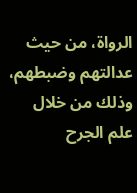الرواة، من حيث عدالتهم وضبطهم، وذلك من خلال علم الجرح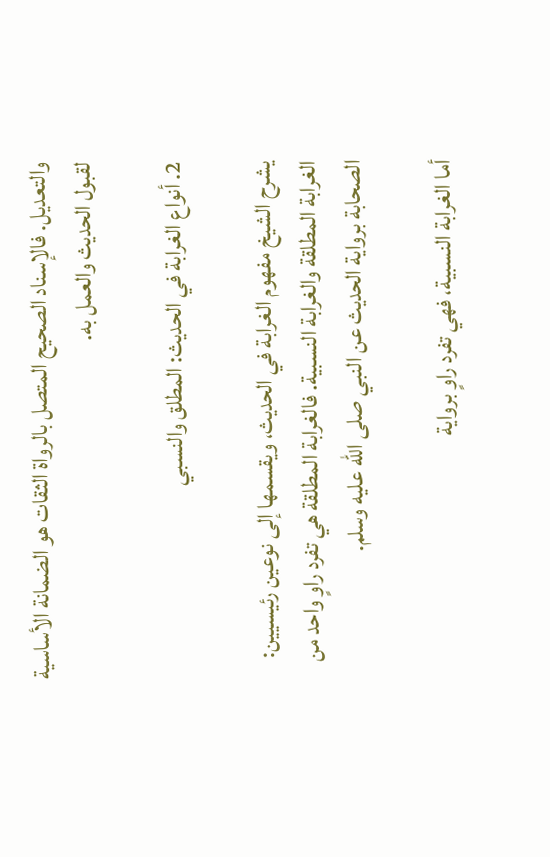والتعديل. فالإسناد الصحيح المتصل بالرواة الثقات هو الضمانة الأساسية لقبول الحديث والعمل به.

2. أنواع الغرابة في الحديث: المطلق والنسبي

يشرح الشيخ مفهوم الغرابة في الحديث، ويقسمها إلى نوعين رئيسيين: الغرابة المطلقة والغرابة النسبية. فالغرابة المطلقة هي تفرد راوٍ واحد من الصحابة برواية الحديث عن النبي صلى الله عليه وسلم.

أما الغرابة النسبية، فهي تفرد راوٍ برواية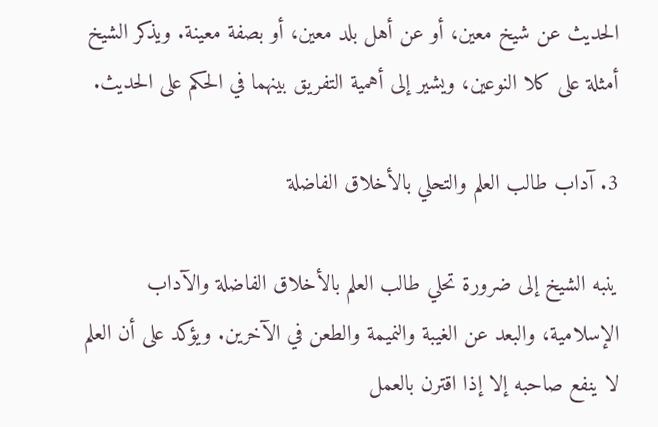الحديث عن شيخ معين، أو عن أهل بلد معين، أو بصفة معينة. ويذكر الشيخ أمثلة على كلا النوعين، ويشير إلى أهمية التفريق بينهما في الحكم على الحديث.

3. آداب طالب العلم والتحلي بالأخلاق الفاضلة

ينبه الشيخ إلى ضرورة تحلي طالب العلم بالأخلاق الفاضلة والآداب الإسلامية، والبعد عن الغيبة والنميمة والطعن في الآخرين. ويؤكد على أن العلم لا ينفع صاحبه إلا إذا اقترن بالعمل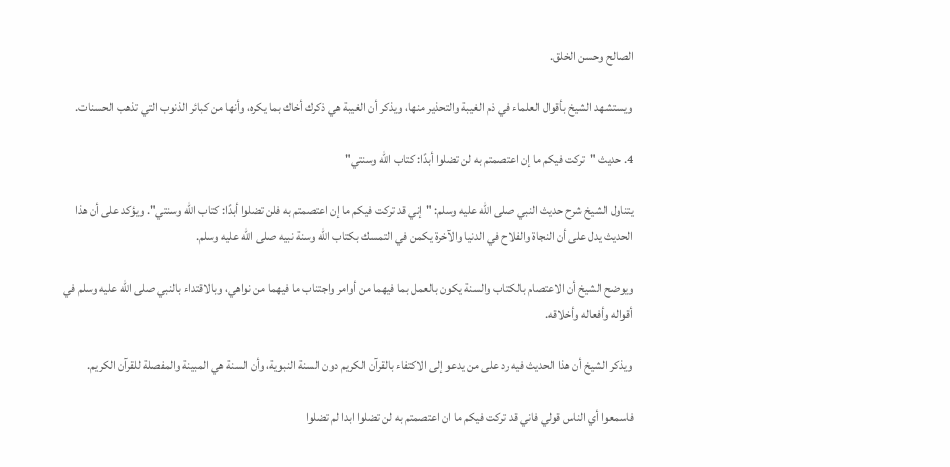الصالح وحسن الخلق.

ويستشهد الشيخ بأقوال العلماء في ذم الغيبة والتحذير منها، ويذكر أن الغيبة هي ذكرك أخاك بما يكره، وأنها من كبائر الذنوب التي تذهب الحسنات.

4. حديث "تركت فيكم ما إن اعتصمتم به لن تضلوا أبدًا: كتاب الله وسنتي"

يتناول الشيخ شرح حديث النبي صلى الله عليه وسلم: "إني قد تركت فيكم ما إن اعتصمتم به فلن تضلوا أبدًا: كتاب الله وسنتي". ويؤكد على أن هذا الحديث يدل على أن النجاة والفلاح في الدنيا والآخرة يكمن في التمسك بكتاب الله وسنة نبيه صلى الله عليه وسلم.

ويوضح الشيخ أن الاعتصام بالكتاب والسنة يكون بالعمل بما فيهما من أوامر واجتناب ما فيهما من نواهي، وبالاقتداء بالنبي صلى الله عليه وسلم في أقواله وأفعاله وأخلاقه.

ويذكر الشيخ أن هذا الحديث فيه رد على من يدعو إلى الاكتفاء بالقرآن الكريم دون السنة النبوية، وأن السنة هي المبينة والمفصلة للقرآن الكريم.

فاسمعوا أي الناس قولي فاني قد تركت فيكم ما ان اعتصمتم به لن تضلوا ابدا لم تضلوا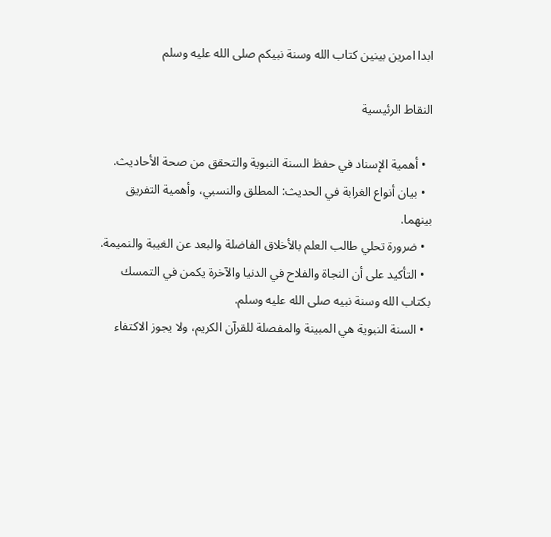ابدا امرين بينين كتاب الله وسنة نبيكم صلى الله عليه وسلم

النقاط الرئيسية

  • أهمية الإسناد في حفظ السنة النبوية والتحقق من صحة الأحاديث.
  • بيان أنواع الغرابة في الحديث: المطلق والنسبي، وأهمية التفريق بينهما.
  • ضرورة تحلي طالب العلم بالأخلاق الفاضلة والبعد عن الغيبة والنميمة.
  • التأكيد على أن النجاة والفلاح في الدنيا والآخرة يكمن في التمسك بكتاب الله وسنة نبيه صلى الله عليه وسلم.
  • السنة النبوية هي المبينة والمفصلة للقرآن الكريم، ولا يجوز الاكتفاء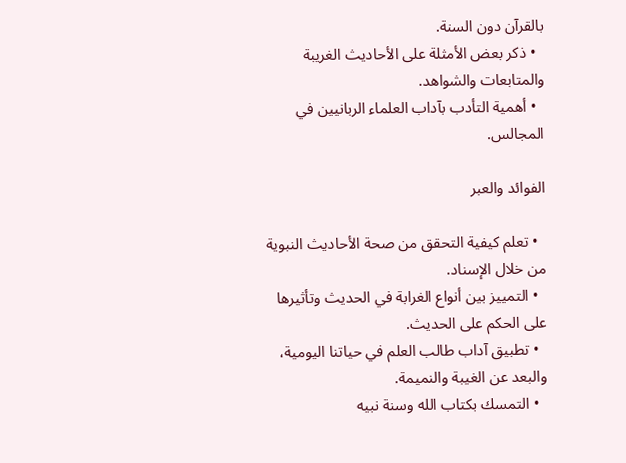بالقرآن دون السنة.
  • ذكر بعض الأمثلة على الأحاديث الغريبة والمتابعات والشواهد.
  • أهمية التأدب بآداب العلماء الربانيين في المجالس.

الفوائد والعبر

  • تعلم كيفية التحقق من صحة الأحاديث النبوية من خلال الإسناد.
  • التمييز بين أنواع الغرابة في الحديث وتأثيرها على الحكم على الحديث.
  • تطبيق آداب طالب العلم في حياتنا اليومية، والبعد عن الغيبة والنميمة.
  • التمسك بكتاب الله وسنة نبيه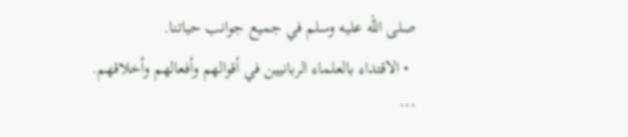صلى الله عليه وسلم في جميع جوانب حياتنا.
  • الاقتداء بالعلماء الربانيين في أقوالهم وأفعالهم وأخلاقهم.
```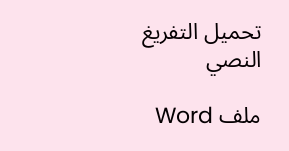تحميل التفريغ النصي

ملف Word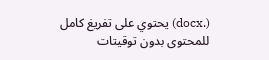(.docx) يحتوي على تفريغ كامل للمحتوى بدون توقيتات